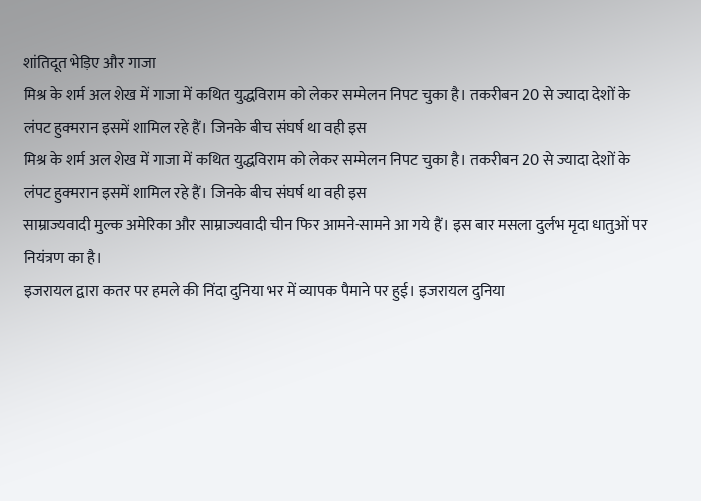शांतिदूत भेड़िए और गाजा
मिश्र के शर्म अल शेख में गाजा में कथित युद्धविराम को लेकर सम्मेलन निपट चुका है। तकरीबन 20 से ज्यादा देशों के लंपट हुक्मरान इसमें शामिल रहे हैं। जिनके बीच संघर्ष था वही इस
मिश्र के शर्म अल शेख में गाजा में कथित युद्धविराम को लेकर सम्मेलन निपट चुका है। तकरीबन 20 से ज्यादा देशों के लंपट हुक्मरान इसमें शामिल रहे हैं। जिनके बीच संघर्ष था वही इस
साम्राज्यवादी मुल्क अमेरिका और साम्राज्यवादी चीन फिर आमने-सामने आ गये हैं। इस बार मसला दुर्लभ मृदा धातुओं पर नियंत्रण का है।
इजरायल द्वारा कतर पर हमले की निंदा दुनिया भर में व्यापक पैमाने पर हुई। इजरायल दुनिया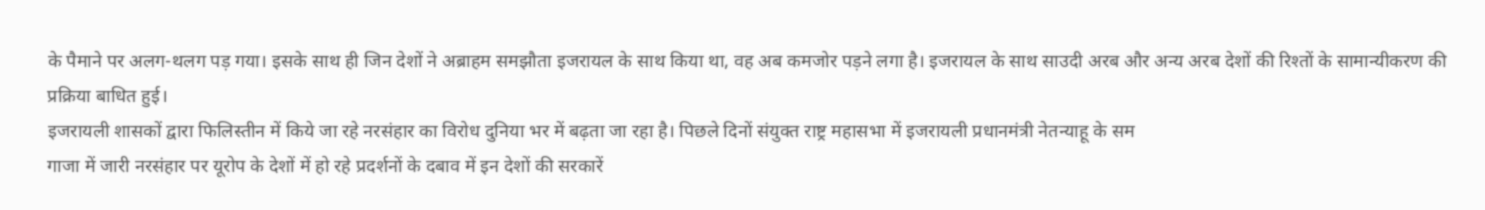के पैमाने पर अलग-थलग पड़ गया। इसके साथ ही जिन देशों ने अब्राहम समझौता इजरायल के साथ किया था, वह अब कमजोर पड़ने लगा है। इजरायल के साथ साउदी अरब और अन्य अरब देशों की रिश्तों के सामान्यीकरण की प्रक्रिया बाधित हुई।
इजरायली शासकों द्वारा फिलिस्तीन में किये जा रहे नरसंहार का विरोध दुनिया भर में बढ़ता जा रहा है। पिछले दिनों संयुक्त राष्ट्र महासभा में इजरायली प्रधानमंत्री नेतन्याहू के सम
गाजा में जारी नरसंहार पर यूरोप के देशों में हो रहे प्रदर्शनों के दबाव में इन देशों की सरकारें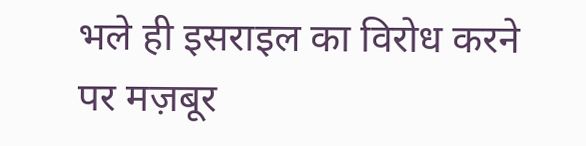भले ही इसराइल का विरोध करने पर मज़बूर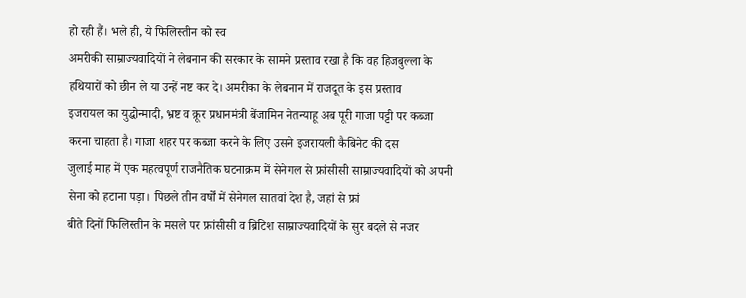हो रही हैं। भले ही, ये फिलिस्तीन को स्व
अमरीकी साम्राज्यवादियों ने लेबनान की सरकार के सामने प्रस्ताव रखा है कि वह हिजबुल्ला के हथियारों को छीन ले या उन्हें नष्ट कर दे। अमरीका के लेबनान में राजदूत के इस प्रस्ताव
इजरायल का युद्धोन्मादी, भ्रष्ट व क्रूर प्रधानमंत्री बेंजामिन नेतन्याहू अब पूरी गाजा पट्टी पर कब्जा करना चाहता है। गाजा शहर पर कब्जा करने के लिए उसने इजरायली कैबिनेट की दस
जुलाई माह में एक महत्वपूर्ण राजनैतिक घटनाक्रम में सेनेगल से फ्रांसीसी साम्राज्यवादियों को अपनी सेना को हटाना पड़ा। पिछले तीन वर्षों में सेनेगल सातवां देश है, जहां से फ्रां
बीते दिनों फिलिस्तीन के मसले पर फ्रांसीसी व ब्रिटिश साम्राज्यवादियों के सुर बदले से नजर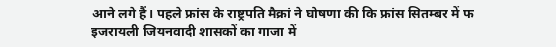आने लगे हैं। पहले फ्रांस के राष्ट्रपति मैक्रां ने घोषणा की कि फ्रांस सितम्बर में फ
इजरायली जियनवादी शासकों का गाजा में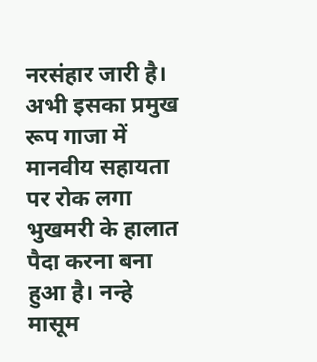नरसंहार जारी है। अभी इसका प्रमुख रूप गाजा में मानवीय सहायता पर रोक लगा भुखमरी के हालात पैदा करना बना हुआ है। नन्हे मासूम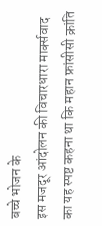बच्चे भोजन के
इस मजदूर आंदोलन की विचारधारा मार्क्सवाद का यह स्पष्ट कहना था कि महान फ्रांसीसी क्रांति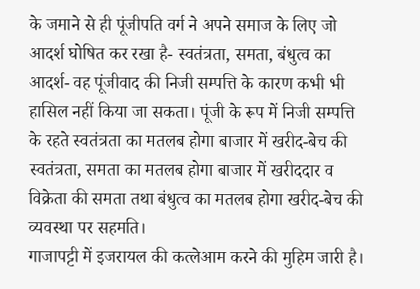के जमाने से ही पूंजीपति वर्ग ने अपने समाज के लिए जो आदर्श घोषित कर रखा है- स्वतंत्रता, समता, बंधुत्व का आदर्श- वह पूंजीवाद की निजी सम्पत्ति के कारण कभी भी हासिल नहीं किया जा सकता। पूंजी के रूप में निजी सम्पत्ति के रहते स्वतंत्रता का मतलब होगा बाजार में खरीद-बेच की स्वतंत्रता, समता का मतलब होगा बाजार में खरीददार व विक्रेता की समता तथा बंधुत्व का मतलब होगा खरीद-बेच की व्यवस्था पर सहमति।
गाजापट्टी में इजरायल की कत्लेआम करने की मुहिम जारी है।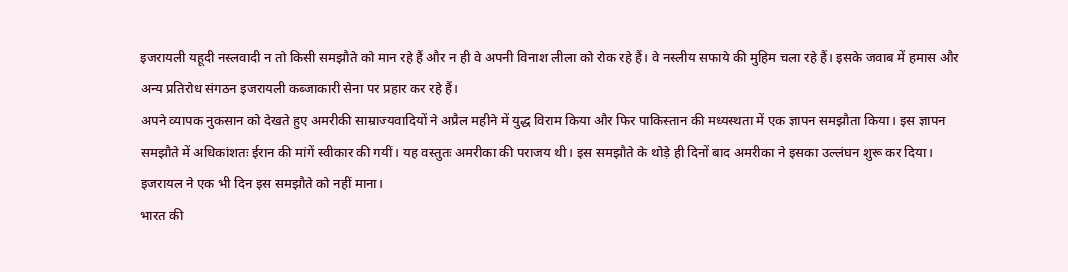इजरायली यहूदी नस्लवादी न तो किसी समझौते को मान रहे हैं और न ही वे अपनी विनाश लीला को रोक रहे हैं। वे नस्लीय सफाये की मुहिम चला रहे हैं। इसके जवाब में हमास और अन्य प्रतिरोध संगठन इजरायली कब्जाकारी सेना पर प्रहार कर रहे हैं।
अपने व्यापक नुकसान को देखते हुए अमरीकी साम्राज्यवादियों ने अप्रैल महीने में युद्ध विराम किया और फिर पाकिस्तान की मध्यस्थता में एक ज्ञापन समझौता किया। इस ज्ञापन समझौते में अधिकांशतः ईरान की मांगें स्वीकार की गयीं। यह वस्तुतः अमरीका की पराजय थी। इस समझौते के थोड़े ही दिनों बाद अमरीका ने इसका उल्लंघन शुरू कर दिया। इजरायल ने एक भी दिन इस समझौते को नहीं माना।
भारत की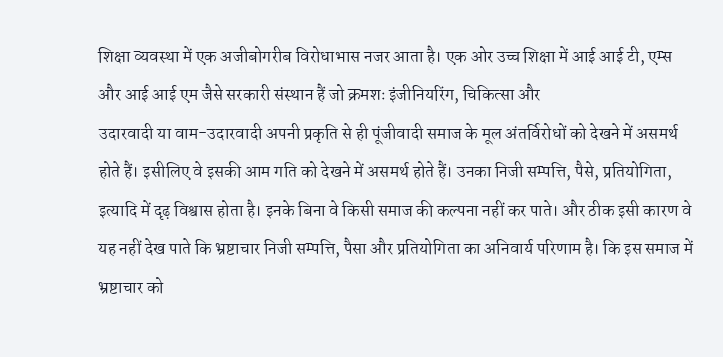शिक्षा व्यवस्था में एक अजीबोगरीब विरोधाभास नजर आता है। एक ओर उच्च शिक्षा में आई आई टी, एम्स और आई आई एम जैसे सरकारी संस्थान हैं जो क्रमशः इंजीनियरिंग, चिकित्सा और
उदारवादी या वाम-उदारवादी अपनी प्रकृति से ही पूंजीवादी समाज के मूल अंतर्विरोधों को देखने में असमर्थ होते हैं। इसीलिए वे इसकी आम गति को देखने में असमर्थ होते हैं। उनका निजी सम्पत्ति, पैसे, प्रतियोगिता, इत्यादि में दृढ़ विश्वास होता है। इनके बिना वे किसी समाज की कल्पना नहीं कर पाते। और ठीक इसी कारण वे यह नहीं देख पाते कि भ्रष्टाचार निजी सम्पत्ति, पैसा और प्रतियोगिता का अनिवार्य परिणाम है। कि इस समाज में भ्रष्टाचार को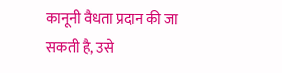कानूनी वैधता प्रदान की जा सकती है, उसे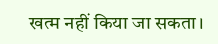खत्म नहीं किया जा सकता।